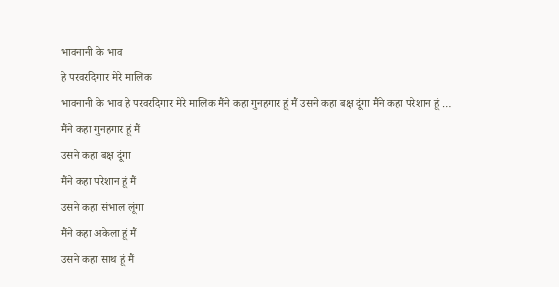भावनानी के भाव
हे परवरदिगार मेरे मालिक
भावनानी के भाव हे परवरदिगार मेरे मालिक मैंने कहा गुनहगार हूं मैं उसने कहा बक्ष दूंगा मैंने कहा परेशान हूं …
मैंने कहा गुनहगार हूं मैं
उसने कहा बक्ष दूंगा
मैंने कहा परेशान हूं मैं
उसने कहा संभाल लूंगा
मैंने कहा अकेला हूं मैं
उसने कहा साथ हूं मैं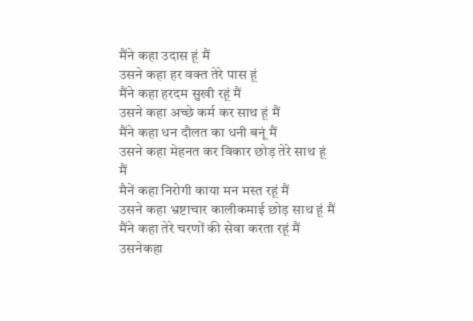मैंने कहा उदास हूं मैं
उसने कहा हर वक्त तेरे पास हूं
मैंने कहा हरदम सुखी रहूं मैं
उसने कहा अच्छे कर्म कर साथ हूं मैं
मैंने कहा धन दौलत का धनी बनूं मैं
उसने कहा मेहनत कर विकार छोड़ तेरे साथ हूं मैं
मैनें कहा निरोगी काया मन मस्त रहूं मैं
उसने कहा भ्रष्टाचार कालीकमाई छोड़ साथ हूं मैं
मैंने कहा तेरे चरणों की सेवा करता रहूं मैं
उसनेकहा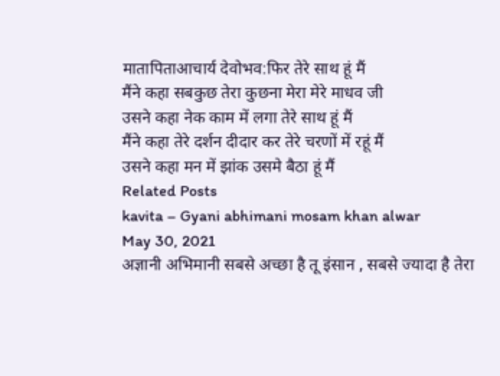मातापिताआचार्य देवोभव:फिर तेरे साथ हूं मैं
मैंने कहा सबकुछ तेरा कुछना मेरा मेरे माधव जी
उसने कहा नेक काम में लगा तेरे साथ हूं मैं
मैंने कहा तेरे दर्शन दीदार कर तेरे चरणों में रहूं मैं
उसने कहा मन में झांक उसमे बैठा हूं मैं
Related Posts
kavita – Gyani abhimani mosam khan alwar
May 30, 2021
अज्ञानी अभिमानी सबसे अच्छा है तू इंसान , सबसे ज्यादा है तेरा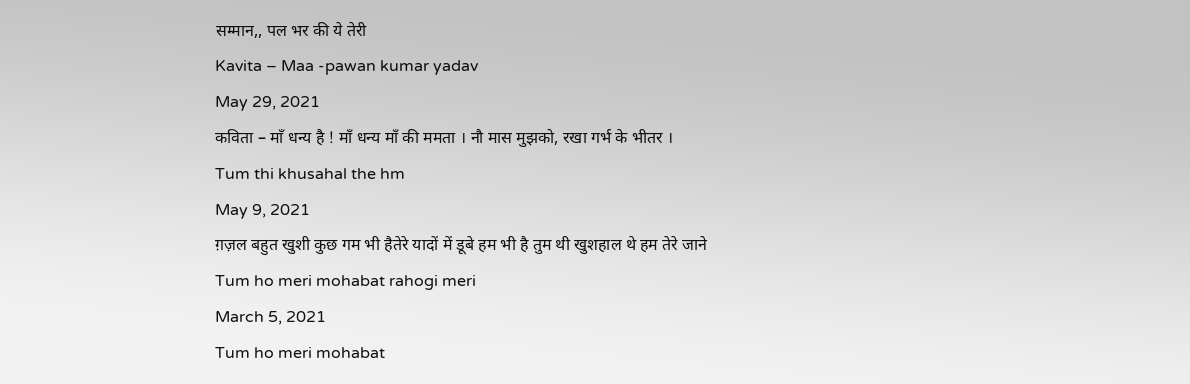सम्मान,, पल भर की ये तेरी
Kavita – Maa -pawan kumar yadav
May 29, 2021
कविता – मॉं धन्य है ! मॉं धन्य मॉं की ममता । नौ मास मुझको, रखा गर्भ के भीतर ।
Tum thi khusahal the hm
May 9, 2021
ग़ज़ल बहुत खुशी कुछ गम भी हैतेरे यादों में डूबे हम भी है तुम थी खुशहाल थे हम तेरे जाने
Tum ho meri mohabat rahogi meri
March 5, 2021
Tum ho meri mohabat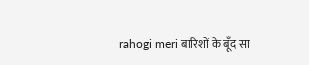rahogi meri बारिशों के बूँद सा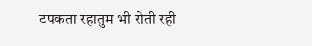टपकता रहातुम भी रोती रही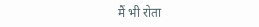मैं भी रोता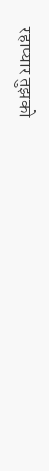रहाप्यार तुझको